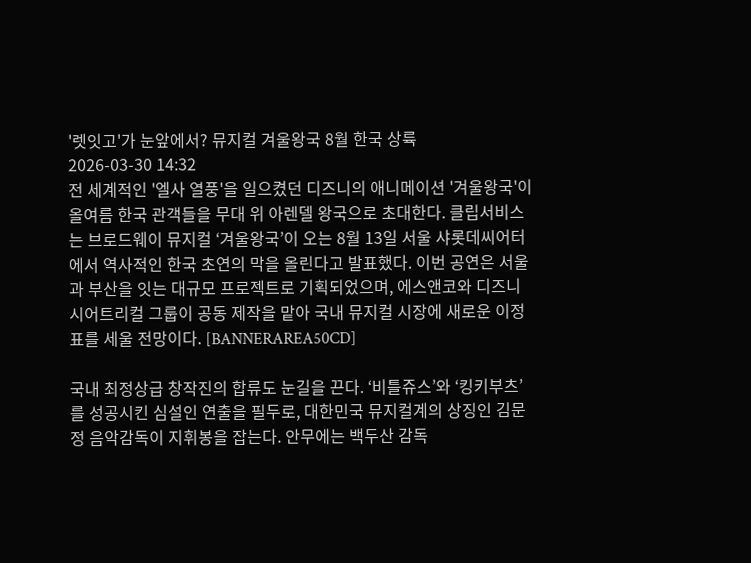'렛잇고'가 눈앞에서? 뮤지컬 겨울왕국 8월 한국 상륙
2026-03-30 14:32
전 세계적인 '엘사 열풍'을 일으켰던 디즈니의 애니메이션 '겨울왕국'이 올여름 한국 관객들을 무대 위 아렌델 왕국으로 초대한다. 클립서비스는 브로드웨이 뮤지컬 ‘겨울왕국’이 오는 8월 13일 서울 샤롯데씨어터에서 역사적인 한국 초연의 막을 올린다고 발표했다. 이번 공연은 서울과 부산을 잇는 대규모 프로젝트로 기획되었으며, 에스앤코와 디즈니 시어트리컬 그룹이 공동 제작을 맡아 국내 뮤지컬 시장에 새로운 이정표를 세울 전망이다. [BANNERAREA50CD]

국내 최정상급 창작진의 합류도 눈길을 끈다. ‘비틀쥬스’와 ‘킹키부츠’를 성공시킨 심설인 연출을 필두로, 대한민국 뮤지컬계의 상징인 김문정 음악감독이 지휘봉을 잡는다. 안무에는 백두산 감독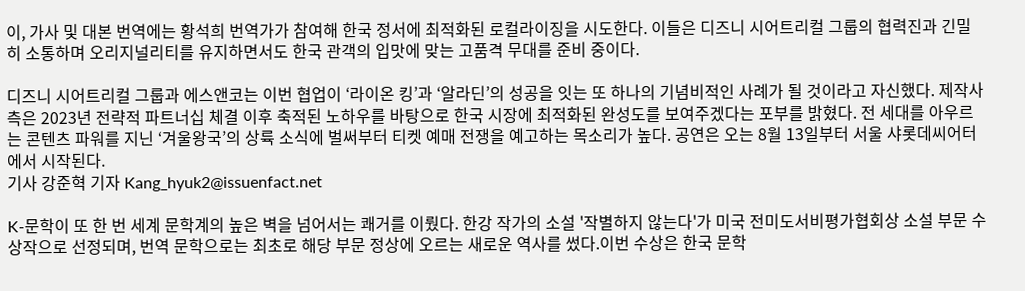이, 가사 및 대본 번역에는 황석희 번역가가 참여해 한국 정서에 최적화된 로컬라이징을 시도한다. 이들은 디즈니 시어트리컬 그룹의 협력진과 긴밀히 소통하며 오리지널리티를 유지하면서도 한국 관객의 입맛에 맞는 고품격 무대를 준비 중이다.

디즈니 시어트리컬 그룹과 에스앤코는 이번 협업이 ‘라이온 킹’과 ‘알라딘’의 성공을 잇는 또 하나의 기념비적인 사례가 될 것이라고 자신했다. 제작사 측은 2023년 전략적 파트너십 체결 이후 축적된 노하우를 바탕으로 한국 시장에 최적화된 완성도를 보여주겠다는 포부를 밝혔다. 전 세대를 아우르는 콘텐츠 파워를 지닌 ‘겨울왕국’의 상륙 소식에 벌써부터 티켓 예매 전쟁을 예고하는 목소리가 높다. 공연은 오는 8월 13일부터 서울 샤롯데씨어터에서 시작된다.
기사 강준혁 기자 Kang_hyuk2@issuenfact.net

K-문학이 또 한 번 세계 문학계의 높은 벽을 넘어서는 쾌거를 이뤘다. 한강 작가의 소설 '작별하지 않는다'가 미국 전미도서비평가협회상 소설 부문 수상작으로 선정되며, 번역 문학으로는 최초로 해당 부문 정상에 오르는 새로운 역사를 썼다.이번 수상은 한국 문학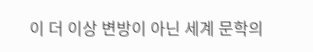이 더 이상 변방이 아닌 세계 문학의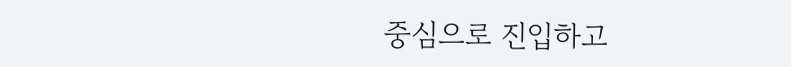중심으로 진입하고